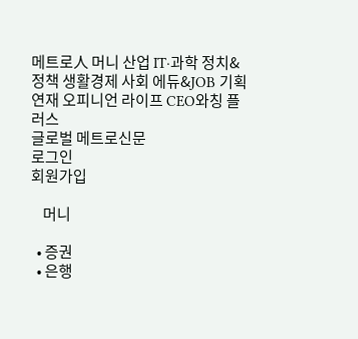메트로人 머니 산업 IT·과학 정치&정책 생활경제 사회 에듀&JOB 기획연재 오피니언 라이프 CEO와칭 플러스
글로벌 메트로신문
로그인
회원가입

    머니

  • 증권
  • 은행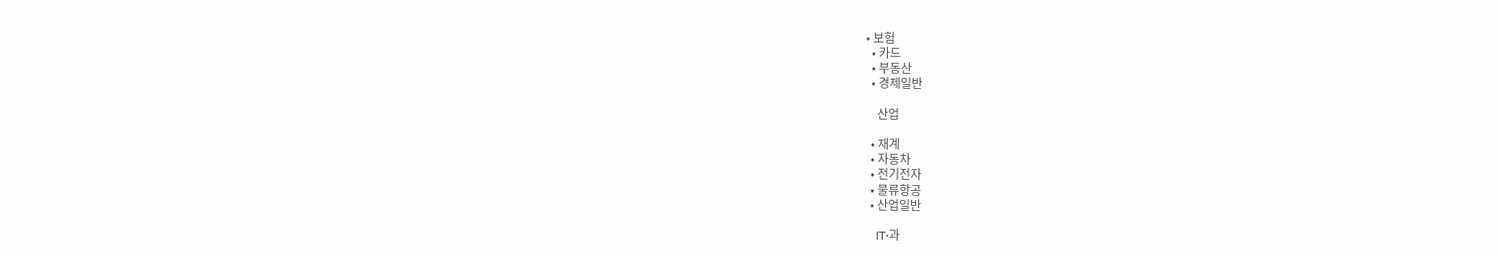• 보험
  • 카드
  • 부동산
  • 경제일반

    산업

  • 재계
  • 자동차
  • 전기전자
  • 물류항공
  • 산업일반

    IT·과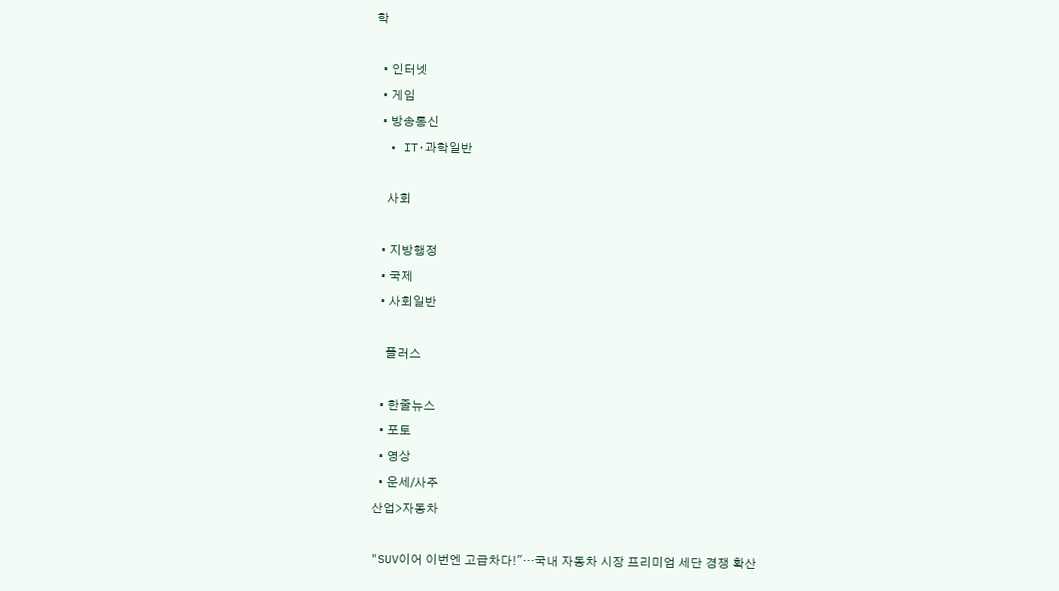학

  • 인터넷
  • 게임
  • 방송통신
  • IT·과학일반

    사회

  • 지방행정
  • 국제
  • 사회일반

    플러스

  • 한줄뉴스
  • 포토
  • 영상
  • 운세/사주
산업>자동차

"SUV이어 이번엔 고급차다!"…국내 자동차 시장 프리미엄 세단 경쟁 확산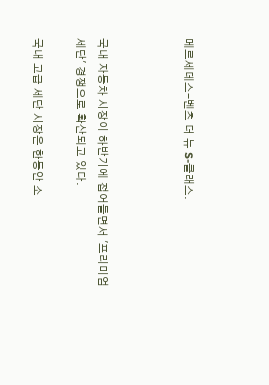메르세데스-벤츠 더 뉴 S-클래스.



국내 자동차 시장이 하반기에 접어들면서 '프리미엄 세단' 경쟁으로 확산되고 있다.

국내 고급 세단 시장은 한동안 소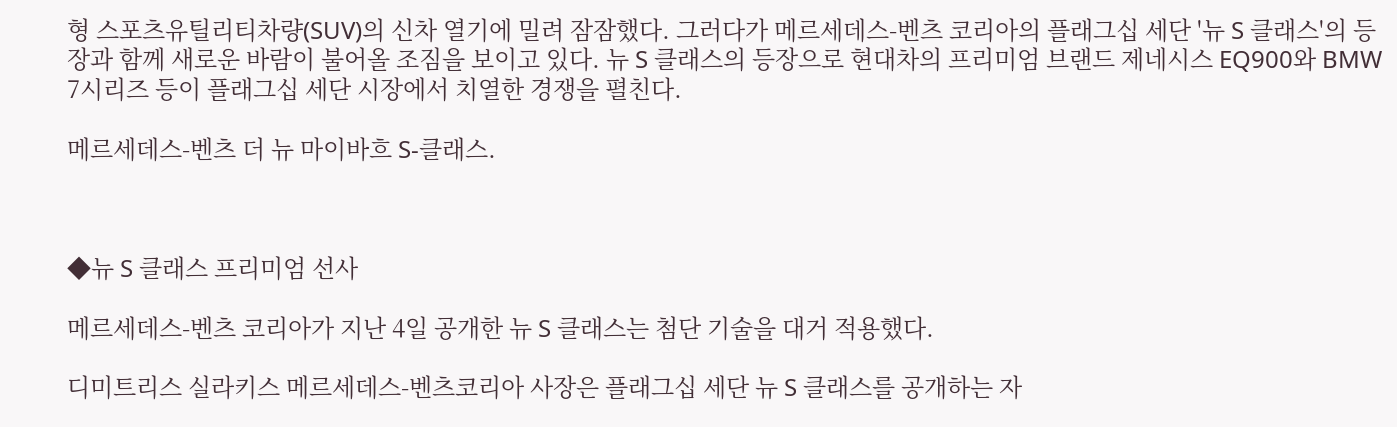형 스포츠유틸리티차량(SUV)의 신차 열기에 밀려 잠잠했다. 그러다가 메르세데스-벤츠 코리아의 플래그십 세단 '뉴 S 클래스'의 등장과 함께 새로운 바람이 불어올 조짐을 보이고 있다. 뉴 S 클래스의 등장으로 현대차의 프리미엄 브랜드 제네시스 EQ900와 BMW 7시리즈 등이 플래그십 세단 시장에서 치열한 경쟁을 펼친다.

메르세데스-벤츠 더 뉴 마이바흐 S-클래스.



◆뉴 S 클래스 프리미엄 선사

메르세데스-벤츠 코리아가 지난 4일 공개한 뉴 S 클래스는 첨단 기술을 대거 적용했다.

디미트리스 실라키스 메르세데스-벤츠코리아 사장은 플래그십 세단 뉴 S 클래스를 공개하는 자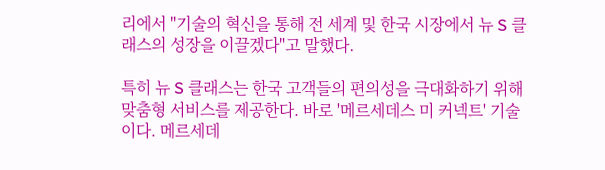리에서 "기술의 혁신을 통해 전 세계 및 한국 시장에서 뉴 S 클래스의 성장을 이끌겠다"고 말했다.

특히 뉴 S 클래스는 한국 고객들의 편의성을 극대화하기 위해 맞춤형 서비스를 제공한다. 바로 '메르세데스 미 커넥트' 기술이다. 메르세데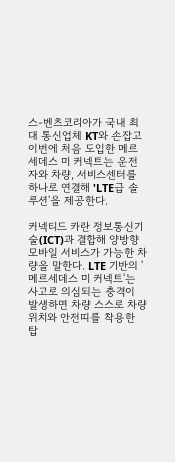스-벤츠코리아가 국내 최대 통신업체 KT와 손잡고 이번에 처음 도입한 메르세데스 미 커넥트는 운전자와 차량, 서비스센터를 하나로 연결해 'LTE급 솔루션'을 제공한다.

커넥티드 카란 정보통신기술(ICT)과 결합해 양방향 모바일 서비스가 가능한 차량을 말한다. LTE 기반의 '메르세데스 미 커넥트'는 사고로 의심되는 충격이 발생하면 차량 스스로 차량 위치와 안전띠를 착용한 탑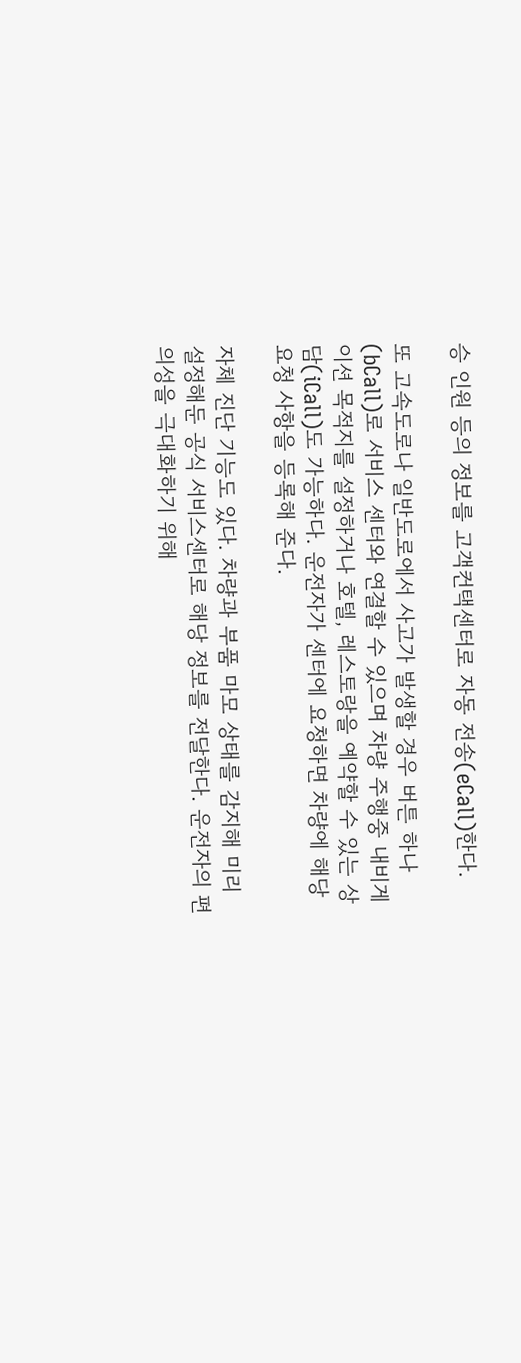승 인원 등의 정보를 고객컨택센터로 자동 전송(eCall)한다.

또 고속도로나 일반도로에서 사고가 발생할 경우 버튼 하나(bCall)로 서비스 센터와 연결할 수 있으며 차량 주행중 내비게이션 목적지를 설정하거나 호텔, 레스토랑을 예약할 수 있는 상담(iCall)도 가능하다. 운전자가 센터에 요청하면 차량에 해당 요청 사항을 등록해 준다.

자체 진단 기능도 있다. 차량과 부품 마모 상태를 감지해 미리 설정해둔 공식 서비스센터로 해당 정보를 전달한다. 운전자의 편의성을 극대화하기 위해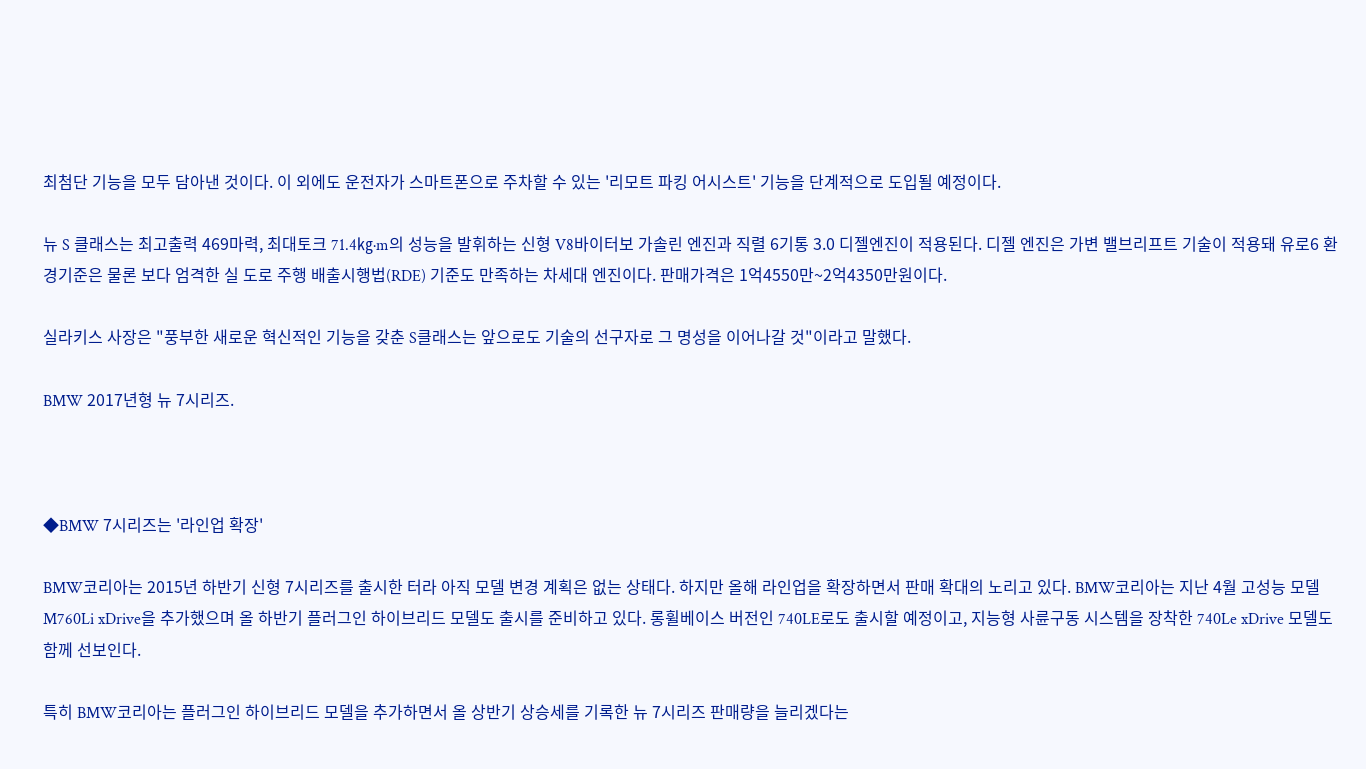최첨단 기능을 모두 담아낸 것이다. 이 외에도 운전자가 스마트폰으로 주차할 수 있는 '리모트 파킹 어시스트' 기능을 단계적으로 도입될 예정이다.

뉴 S 클래스는 최고출력 469마력, 최대토크 71.4㎏·m의 성능을 발휘하는 신형 V8바이터보 가솔린 엔진과 직렬 6기통 3.0 디젤엔진이 적용된다. 디젤 엔진은 가변 밸브리프트 기술이 적용돼 유로6 환경기준은 물론 보다 엄격한 실 도로 주행 배출시행법(RDE) 기준도 만족하는 차세대 엔진이다. 판매가격은 1억4550만~2억4350만원이다.

실라키스 사장은 "풍부한 새로운 혁신적인 기능을 갖춘 S클래스는 앞으로도 기술의 선구자로 그 명성을 이어나갈 것"이라고 말했다.

BMW 2017년형 뉴 7시리즈.



◆BMW 7시리즈는 '라인업 확장'

BMW코리아는 2015년 하반기 신형 7시리즈를 출시한 터라 아직 모델 변경 계획은 없는 상태다. 하지만 올해 라인업을 확장하면서 판매 확대의 노리고 있다. BMW코리아는 지난 4월 고성능 모델 M760Li xDrive을 추가했으며 올 하반기 플러그인 하이브리드 모델도 출시를 준비하고 있다. 롱휠베이스 버전인 740LE로도 출시할 예정이고, 지능형 사륜구동 시스템을 장착한 740Le xDrive 모델도 함께 선보인다.

특히 BMW코리아는 플러그인 하이브리드 모델을 추가하면서 올 상반기 상승세를 기록한 뉴 7시리즈 판매량을 늘리겠다는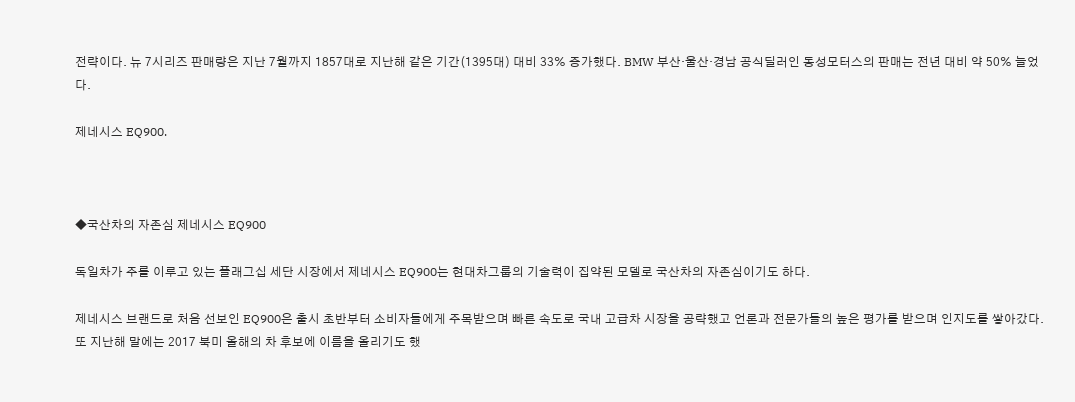전략이다. 뉴 7시리즈 판매량은 지난 7월까지 1857대로 지난해 같은 기간(1395대) 대비 33% 증가했다. BMW 부산·울산·경남 공식딜러인 동성모터스의 판매는 전년 대비 약 50% 늘었다.

제네시스 EQ900.



◆국산차의 자존심 제네시스 EQ900

독일차가 주를 이루고 있는 플래그십 세단 시장에서 제네시스 EQ900는 현대차그룹의 기술력이 집약된 모델로 국산차의 자존심이기도 하다.

제네시스 브랜드로 처음 선보인 EQ900은 출시 초반부터 소비자들에게 주목받으며 빠른 속도로 국내 고급차 시장을 공략했고 언론과 전문가들의 높은 평가를 받으며 인지도를 쌓아갔다. 또 지난해 말에는 2017 북미 올해의 차 후보에 이름을 올리기도 했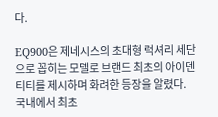다.

EQ900은 제네시스의 초대형 럭셔리 세단으로 꼽히는 모델로 브랜드 최초의 아이덴티티를 제시하며 화려한 등장을 알렸다. 국내에서 최초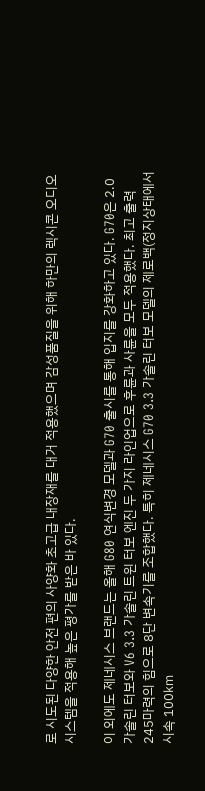로 시도된 다양한 안전 편의 사양화 초고급 내장재를 대거 적용했으며 감성품질을 위해 하만의 렉시콘 오디오시스템을 적용해 높은 평가를 받은 바 있다.

이 외에도 제네시스 브랜드는 올해 G80 연식변경 모델과 G70 출시를 통해 입지를 강화하고 있다. G70은 2.0 가솔린 터보와 V6 3.3 가솔린 트윈 터보 엔진 두 가지 라인업으로 후륜과 사륜을 모두 적용했다. 최고 출력 245마력의 힘으로 8단 변속기를 조합했다. 특히 제네시스 G70 3.3 가솔린 터보 모델의 제로백(정지상태에서 시속 100㎞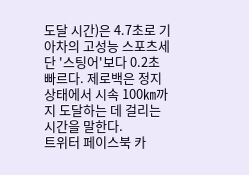도달 시간)은 4.7초로 기아차의 고성능 스포츠세단 '스팅어'보다 0.2초 빠르다. 제로백은 정지 상태에서 시속 100㎞까지 도달하는 데 걸리는 시간을 말한다.
트위터 페이스북 카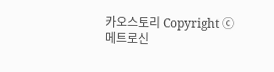카오스토리 Copyright ⓒ 메트로신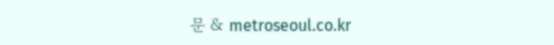문 & metroseoul.co.kr